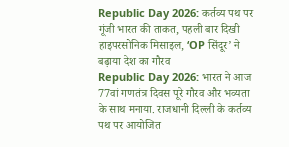Republic Day 2026: कर्तव्य पथ पर गूंजी भारत की ताकत, पहली बार दिखी हाइपरसोनिक मिसाइल, ‘OP सिंदूर’ ने बढ़ाया देश का गौरव
Republic Day 2026: भारत ने आज 77वां गणतंत्र दिवस पूरे गौरव और भव्यता के साथ मनाया. राजधानी दिल्ली के कर्तव्य पथ पर आयोजित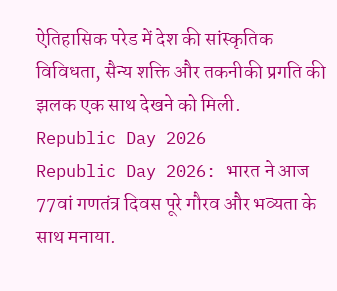ऐतिहासिक परेड में देश की सांस्कृतिक विविधता, सैन्य शक्ति और तकनीकी प्रगति की झलक एक साथ देखने को मिली.
Republic Day 2026
Republic Day 2026: भारत ने आज 77वां गणतंत्र दिवस पूरे गौरव और भव्यता के साथ मनाया.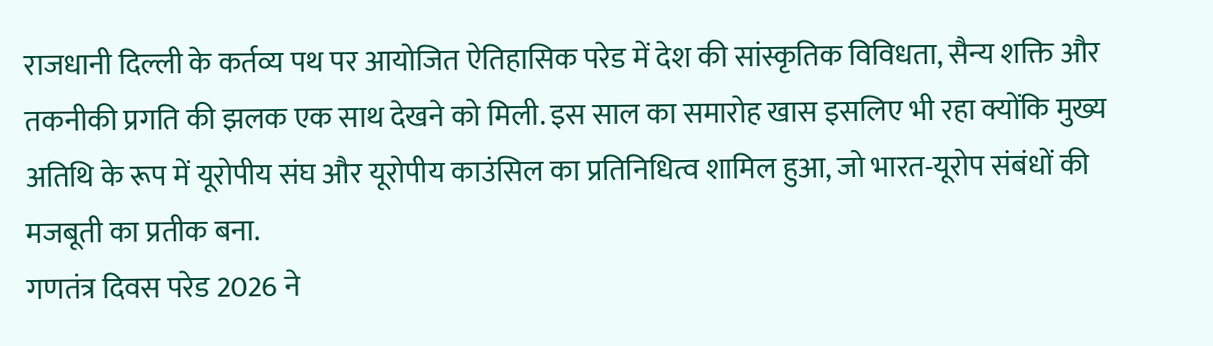राजधानी दिल्ली के कर्तव्य पथ पर आयोजित ऐतिहासिक परेड में देश की सांस्कृतिक विविधता, सैन्य शक्ति और तकनीकी प्रगति की झलक एक साथ देखने को मिली. इस साल का समारोह खास इसलिए भी रहा क्योंकि मुख्य अतिथि के रूप में यूरोपीय संघ और यूरोपीय काउंसिल का प्रतिनिधित्व शामिल हुआ, जो भारत-यूरोप संबंधों की मजबूती का प्रतीक बना.
गणतंत्र दिवस परेड 2026 ने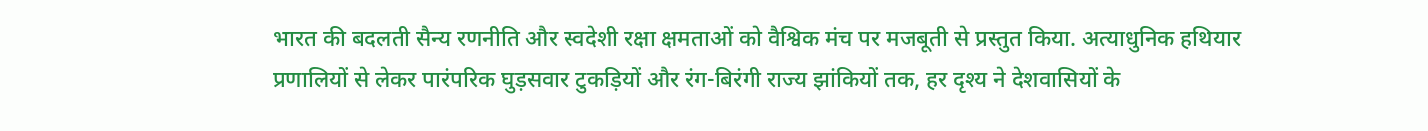भारत की बदलती सैन्य रणनीति और स्वदेशी रक्षा क्षमताओं को वैश्विक मंच पर मजबूती से प्रस्तुत किया. अत्याधुनिक हथियार प्रणालियों से लेकर पारंपरिक घुड़सवार टुकड़ियों और रंग-बिरंगी राज्य झांकियों तक, हर दृश्य ने देशवासियों के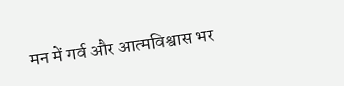मन में गर्व और आत्मविश्वास भर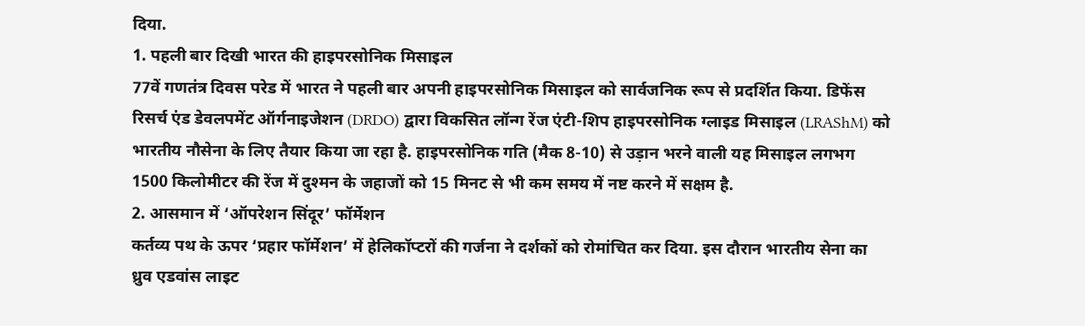दिया.
1. पहली बार दिखी भारत की हाइपरसोनिक मिसाइल
77वें गणतंत्र दिवस परेड में भारत ने पहली बार अपनी हाइपरसोनिक मिसाइल को सार्वजनिक रूप से प्रदर्शित किया. डिफेंस रिसर्च एंड डेवलपमेंट ऑर्गनाइजेशन (DRDO) द्वारा विकसित लॉन्ग रेंज एंटी-शिप हाइपरसोनिक ग्लाइड मिसाइल (LRAShM) को भारतीय नौसेना के लिए तैयार किया जा रहा है. हाइपरसोनिक गति (मैक 8-10) से उड़ान भरने वाली यह मिसाइल लगभग 1500 किलोमीटर की रेंज में दुश्मन के जहाजों को 15 मिनट से भी कम समय में नष्ट करने में सक्षम है.
2. आसमान में ‘ऑपरेशन सिंदूर’ फॉर्मेशन
कर्तव्य पथ के ऊपर ‘प्रहार फॉर्मेशन’ में हेलिकॉप्टरों की गर्जना ने दर्शकों को रोमांचित कर दिया. इस दौरान भारतीय सेना का ध्रुव एडवांस लाइट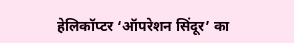हेलिकॉप्टर ‘ऑपरेशन सिंदूर’ का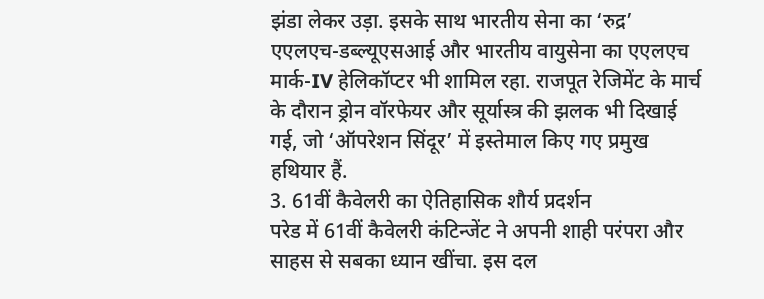झंडा लेकर उड़ा. इसके साथ भारतीय सेना का ‘रुद्र’ एएलएच-डब्ल्यूएसआई और भारतीय वायुसेना का एएलएच मार्क-IV हेलिकॉप्टर भी शामिल रहा. राजपूत रेजिमेंट के मार्च के दौरान ड्रोन वॉरफेयर और सूर्यास्त्र की झलक भी दिखाई गई, जो ‘ऑपरेशन सिंदूर’ में इस्तेमाल किए गए प्रमुख हथियार हैं.
3. 61वीं कैवेलरी का ऐतिहासिक शौर्य प्रदर्शन
परेड में 61वीं कैवेलरी कंटिन्जेंट ने अपनी शाही परंपरा और साहस से सबका ध्यान खींचा. इस दल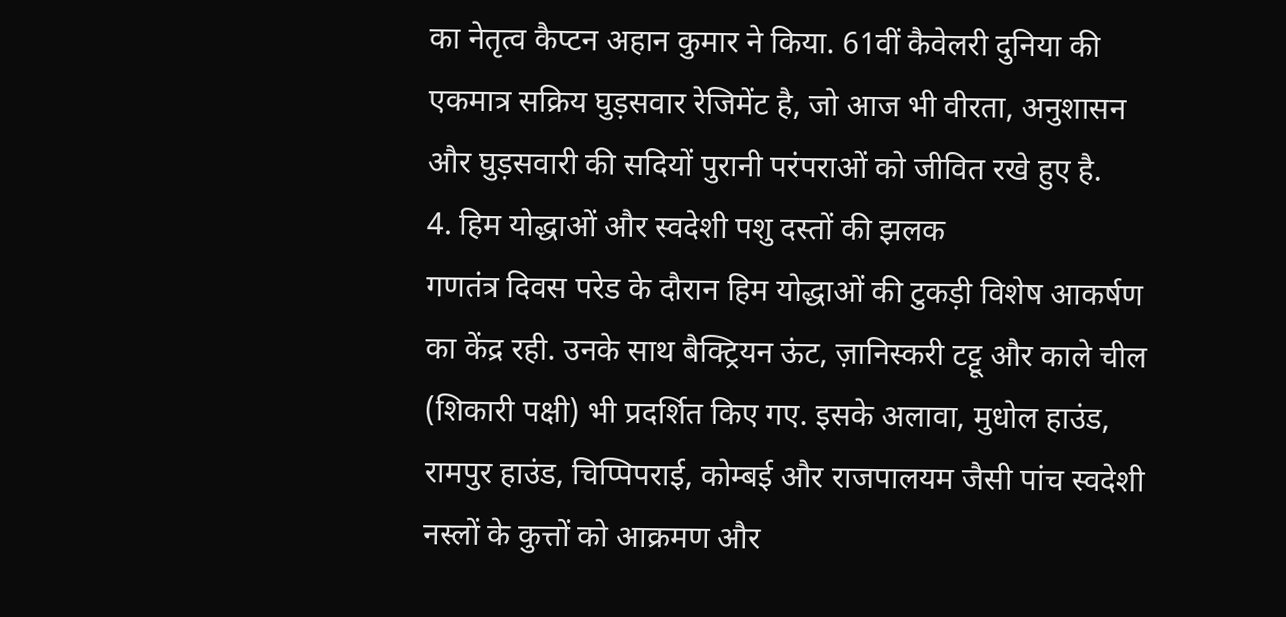का नेतृत्व कैप्टन अहान कुमार ने किया. 61वीं कैवेलरी दुनिया की एकमात्र सक्रिय घुड़सवार रेजिमेंट है, जो आज भी वीरता, अनुशासन और घुड़सवारी की सदियों पुरानी परंपराओं को जीवित रखे हुए है.
4. हिम योद्धाओं और स्वदेशी पशु दस्तों की झलक
गणतंत्र दिवस परेड के दौरान हिम योद्धाओं की टुकड़ी विशेष आकर्षण का केंद्र रही. उनके साथ बैक्ट्रियन ऊंट, ज़ानिस्करी टट्टू और काले चील (शिकारी पक्षी) भी प्रदर्शित किए गए. इसके अलावा, मुधोल हाउंड, रामपुर हाउंड, चिप्पिपराई, कोम्बई और राजपालयम जैसी पांच स्वदेशी नस्लों के कुत्तों को आक्रमण और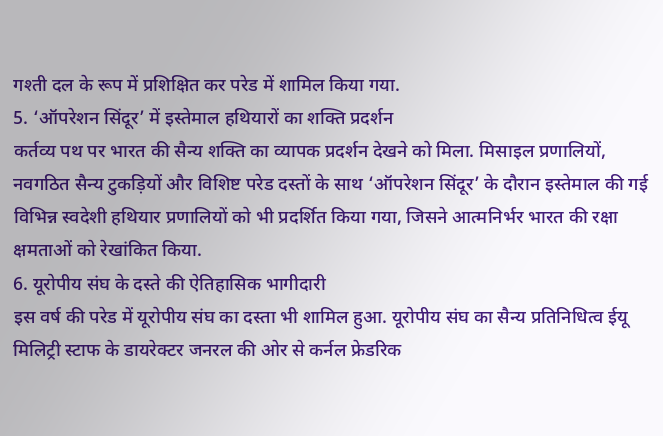गश्ती दल के रूप में प्रशिक्षित कर परेड में शामिल किया गया.
5. ‘ऑपरेशन सिंदूर’ में इस्तेमाल हथियारों का शक्ति प्रदर्शन
कर्तव्य पथ पर भारत की सैन्य शक्ति का व्यापक प्रदर्शन देखने को मिला. मिसाइल प्रणालियों, नवगठित सैन्य टुकड़ियों और विशिष्ट परेड दस्तों के साथ ‘ऑपरेशन सिंदूर’ के दौरान इस्तेमाल की गई विभिन्न स्वदेशी हथियार प्रणालियों को भी प्रदर्शित किया गया, जिसने आत्मनिर्भर भारत की रक्षा क्षमताओं को रेखांकित किया.
6. यूरोपीय संघ के दस्ते की ऐतिहासिक भागीदारी
इस वर्ष की परेड में यूरोपीय संघ का दस्ता भी शामिल हुआ. यूरोपीय संघ का सैन्य प्रतिनिधित्व ईयू मिलिट्री स्टाफ के डायरेक्टर जनरल की ओर से कर्नल फ्रेडरिक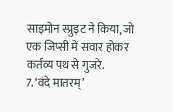साइमोन स्प्रुइट ने किया, जो एक जिप्सी में सवार होकर कर्तव्य पथ से गुजरे.
7. ‘वंदे मातरम्’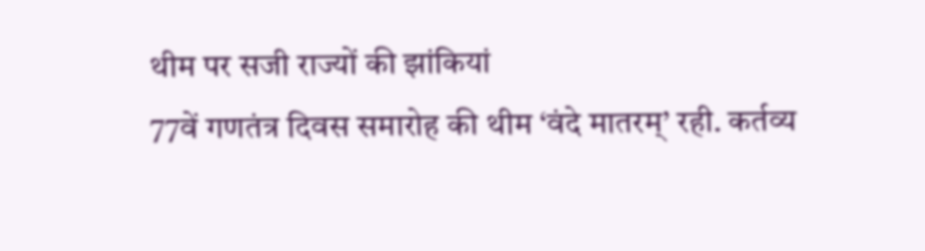थीम पर सजी राज्यों की झांकियां
77वें गणतंत्र दिवस समारोह की थीम ‘वंदे मातरम्’ रही. कर्तव्य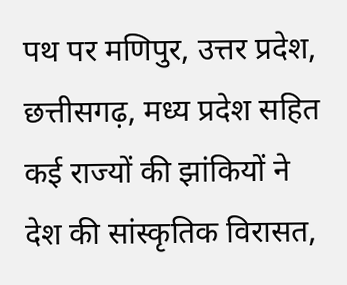पथ पर मणिपुर, उत्तर प्रदेश, छत्तीसगढ़, मध्य प्रदेश सहित कई राज्यों की झांकियों ने देश की सांस्कृतिक विरासत,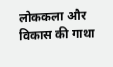लोककला और विकास की गाथा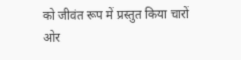को जीवंत रूप में प्रस्तुत किया चारों ओर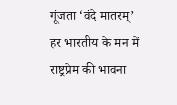गूंजता ‘वंदे मातरम्’ हर भारतीय के मन में राष्ट्रप्रेम की भावना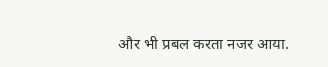और भी प्रबल करता नजर आया.